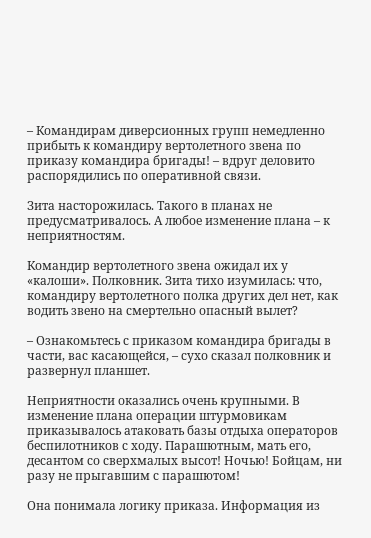– Командирам диверсионных групп немедленно прибыть к командиру вертолетного звена по приказу командира бригады! – вдруг деловито распорядились по оперативной связи.

Зита насторожилась. Такого в планах не предусматривалось. А любое изменение плана – к неприятностям.

Командир вертолетного звена ожидал их у «калоши». Полковник. Зита тихо изумилась: что, командиру вертолетного полка других дел нет, как водить звено на смертельно опасный вылет?

– Ознакомьтесь с приказом командира бригады в части, вас касающейся, – сухо сказал полковник и развернул планшет.

Неприятности оказались очень крупными. В изменение плана операции штурмовикам приказывалось атаковать базы отдыха операторов беспилотников с ходу. Парашютным, мать его, десантом со сверхмалых высот! Ночью! Бойцам, ни разу не прыгавшим с парашютом!

Она понимала логику приказа. Информация из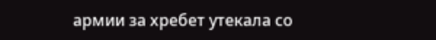армии за хребет утекала со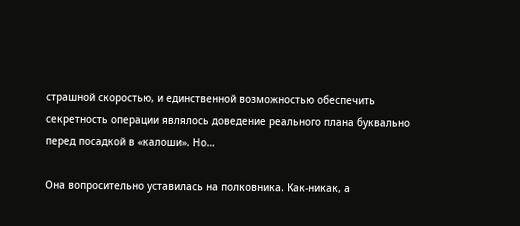страшной скоростью, и единственной возможностью обеспечить секретность операции являлось доведение реального плана буквально перед посадкой в «калоши». Но…

Она вопросительно уставилась на полковника. Как-никак, а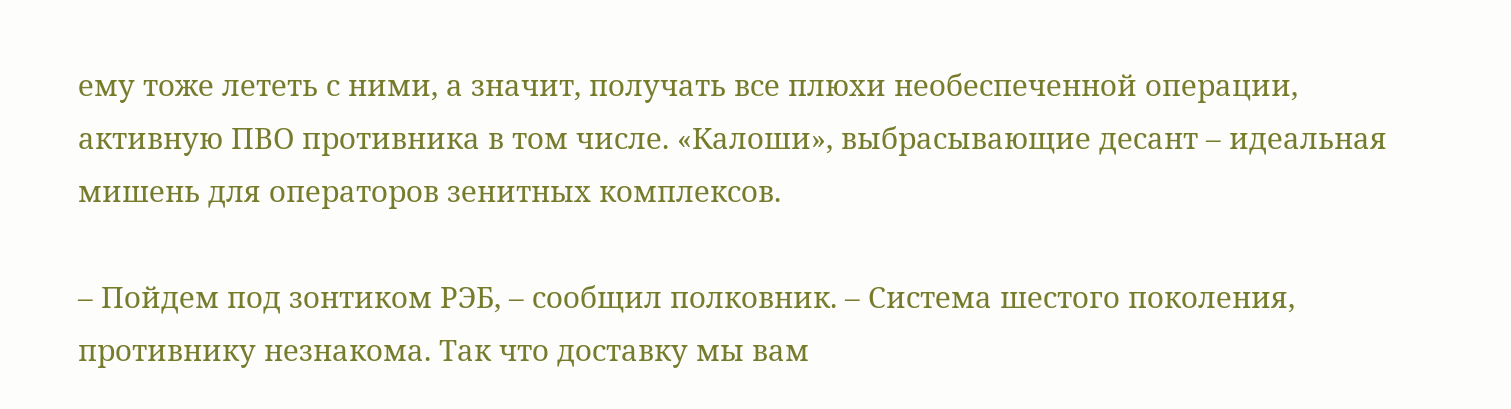ему тоже лететь с ними, а значит, получать все плюхи необеспеченной операции, активную ПВО противника в том числе. «Калоши», выбрасывающие десант – идеальная мишень для операторов зенитных комплексов.

– Пойдем под зонтиком РЭБ, – сообщил полковник. – Система шестого поколения, противнику незнакома. Так что доставку мы вам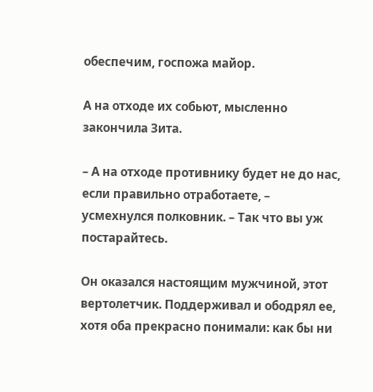обеспечим, госпожа майор.

А на отходе их собьют, мысленно закончила Зита.

– А на отходе противнику будет не до нас, если правильно отработаете, – усмехнулся полковник. – Так что вы уж постарайтесь.

Он оказался настоящим мужчиной, этот вертолетчик. Поддерживал и ободрял ее, хотя оба прекрасно понимали: как бы ни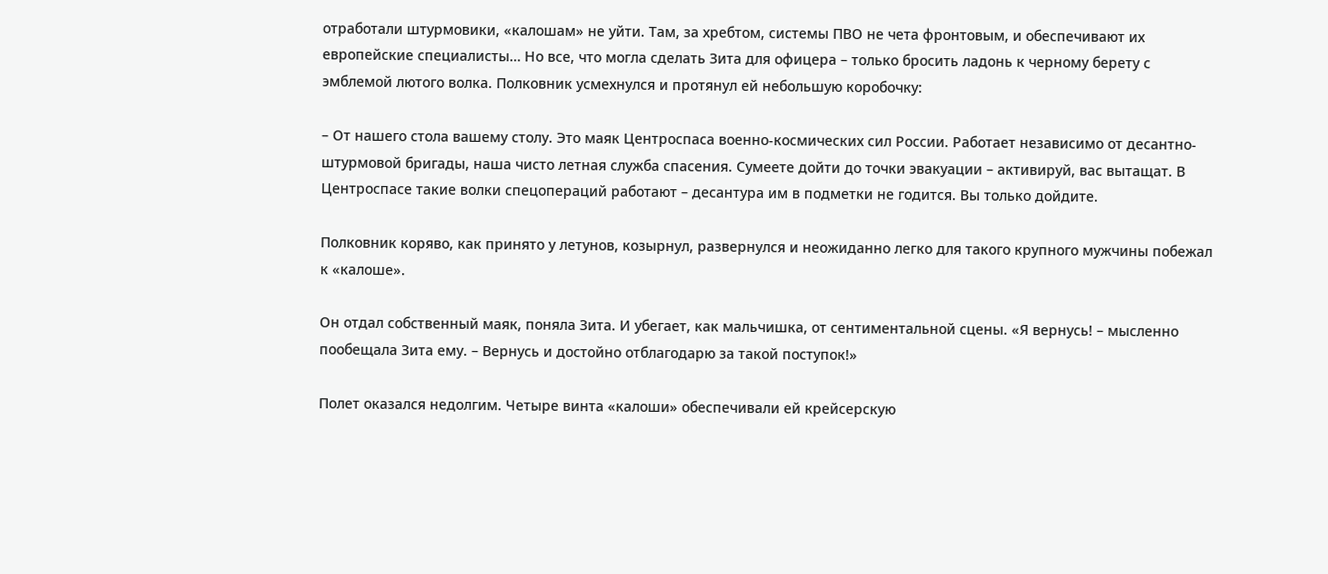отработали штурмовики, «калошам» не уйти. Там, за хребтом, системы ПВО не чета фронтовым, и обеспечивают их европейские специалисты… Но все, что могла сделать Зита для офицера – только бросить ладонь к черному берету с эмблемой лютого волка. Полковник усмехнулся и протянул ей небольшую коробочку:

– От нашего стола вашему столу. Это маяк Центроспаса военно-космических сил России. Работает независимо от десантно-штурмовой бригады, наша чисто летная служба спасения. Сумеете дойти до точки эвакуации – активируй, вас вытащат. В Центроспасе такие волки спецопераций работают – десантура им в подметки не годится. Вы только дойдите.

Полковник коряво, как принято у летунов, козырнул, развернулся и неожиданно легко для такого крупного мужчины побежал к «калоше».

Он отдал собственный маяк, поняла Зита. И убегает, как мальчишка, от сентиментальной сцены. «Я вернусь! – мысленно пообещала Зита ему. – Вернусь и достойно отблагодарю за такой поступок!»

Полет оказался недолгим. Четыре винта «калоши» обеспечивали ей крейсерскую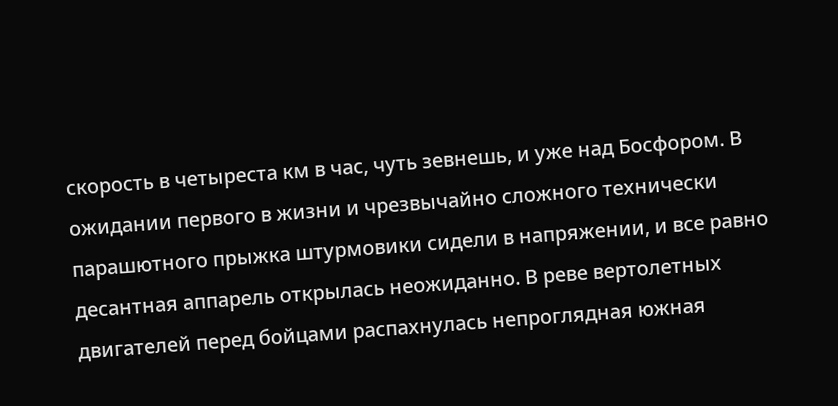скорость в четыреста км в час, чуть зевнешь, и уже над Босфором. В ожидании первого в жизни и чрезвычайно сложного технически парашютного прыжка штурмовики сидели в напряжении, и все равно десантная аппарель открылась неожиданно. В реве вертолетных двигателей перед бойцами распахнулась непроглядная южная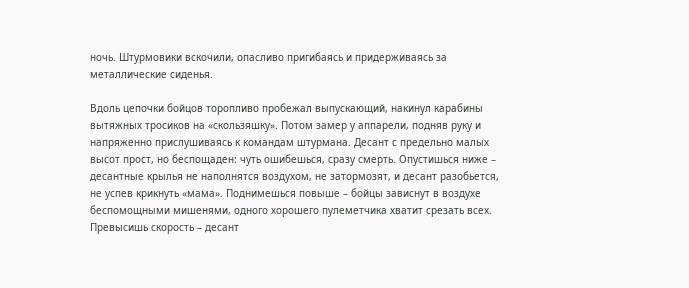ночь. Штурмовики вскочили, опасливо пригибаясь и придерживаясь за металлические сиденья.

Вдоль цепочки бойцов торопливо пробежал выпускающий, накинул карабины вытяжных тросиков на «скользяшку». Потом замер у аппарели, подняв руку и напряженно прислушиваясь к командам штурмана. Десант с предельно малых высот прост, но беспощаден: чуть ошибешься, сразу смерть. Опустишься ниже – десантные крылья не наполнятся воздухом, не затормозят, и десант разобьется, не успев крикнуть «мама». Поднимешься повыше – бойцы зависнут в воздухе беспомощными мишенями, одного хорошего пулеметчика хватит срезать всех. Превысишь скорость – десант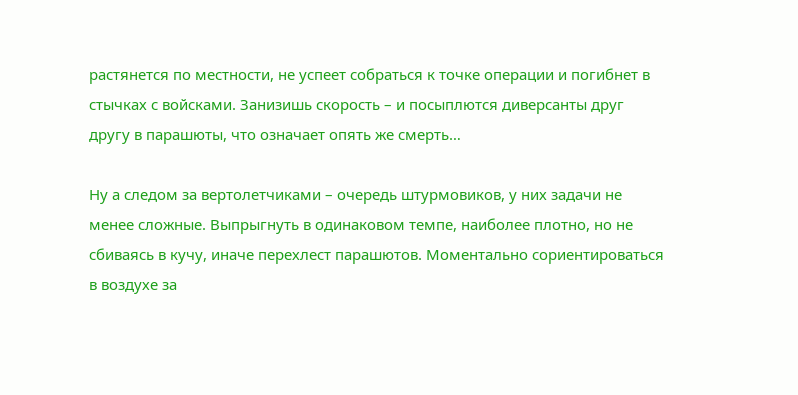растянется по местности, не успеет собраться к точке операции и погибнет в стычках с войсками. Занизишь скорость – и посыплются диверсанты друг другу в парашюты, что означает опять же смерть…

Ну а следом за вертолетчиками – очередь штурмовиков, у них задачи не менее сложные. Выпрыгнуть в одинаковом темпе, наиболее плотно, но не сбиваясь в кучу, иначе перехлест парашютов. Моментально сориентироваться в воздухе за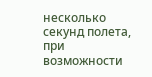несколько секунд полета, при возможности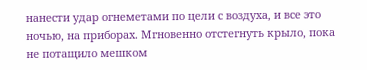нанести удар огнеметами по цели с воздуха, и все это ночью, на приборах. Мгновенно отстегнуть крыло, пока не потащило мешком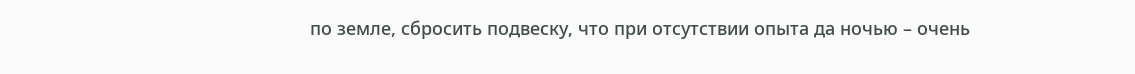по земле, сбросить подвеску, что при отсутствии опыта да ночью – очень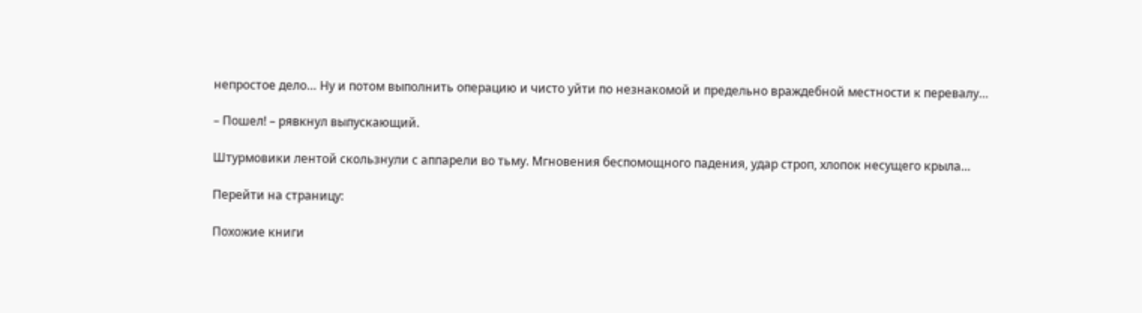непростое дело… Ну и потом выполнить операцию и чисто уйти по незнакомой и предельно враждебной местности к перевалу…

– Пошел! – рявкнул выпускающий.

Штурмовики лентой скользнули с аппарели во тьму. Мгновения беспомощного падения, удар строп, хлопок несущего крыла…

Перейти на страницу:

Похожие книги